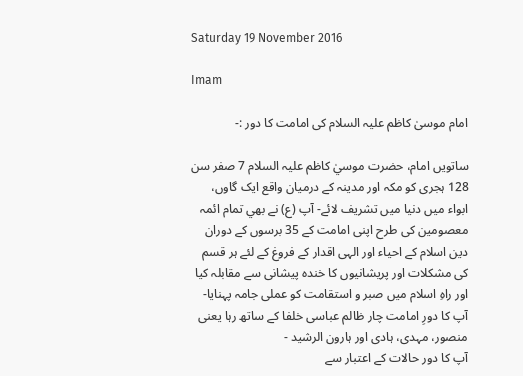Saturday 19 November 2016

Imam

امام موسیٰ کاظم علیہ السلام کی امامت کا دور :-

ساتويں امام، حضرت موسيٰ کاظم عليہ السلام 7 صفر سن 128 ہجری کو مکہ اور مدينہ کے درميان واقع ايک گاوں، ابواء ميں دنيا ميں تشريف لائے- آپ (ع) نے بھي تمام ائمہ معصومين کی طرح اپنی امامت کے 35 برسوں کے دوران دين اسلام کے احیاء اور الہی اقدار کے فروغ کے لئے ہر قسم کی مشکلات اور پريشانيوں کا خندہ پيشانی سے مقابلہ کيا اور راہِ اسلام ميں صبر و استقامت کو عملی جامہ پہنايا- آپ کا دورِ امامت چار ظالم عباسی خلفا کے ساتھ رہا یعنی منصور، مہدی، ہادی اور ہارون الرشيد -
آپ کا دور حالات کے اعتبار سے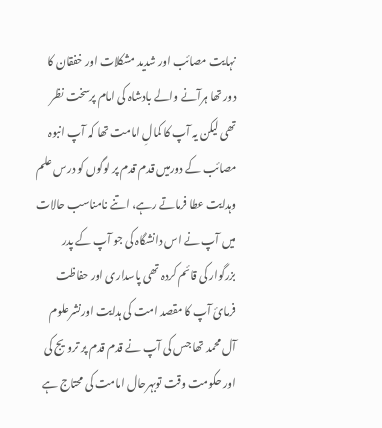نہايت مصائب اور شديد مشکلات اور خفقان کا دور تھا ہرآنے والے بادشاہ کی امام پرسخت نظر تھی ليکن يہ آپ کا کمالِ امامت تھا کہ آپ انبوہ مصائب کے دورميں قدم قدم پر لوگوں کو درس علم وہدايت عطا فرماتے رہے، اتنے نامناسب حالات ميں آپ نے اس دانشگاہ کی جو آپ کے پدر بزرگوار کی قائم کردہ تھی پاسداری اور حفاظت فرمائ آپ کا مقصد امت کی ہدايت اورنشرعلوم آل محمد تھا جس کی آپ نے قدم قدم پر ترويج کی اور حکومت وقت توبہرحال امامت کی محتاج ہے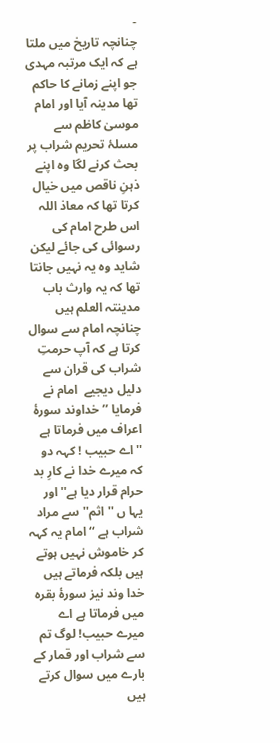-
چنانچہ تاريخ ميں ملتا ہے کہ ايک مرتبہ مہدی جو اپنے زمانے کا حاکم تھا مدينہ آيا اور امام موسیٰ کاظم سے مسلۂ تحريم شراب پر بحث کرنے لگا وہ اپنے ذہنِ ناقص ميں خيال کرتا تھا کہ معاذ اللہ اس طرح امام کی رسوائی کی جائے ليکن شايد وہ يہ نہيں جانتا تھا کہ يہ وارث باب مدينتہ العلم ہيں چنانچہ امام سے سوال کرتا ہے کہ آپ حرمتِ شراب کی قران سے دليل ديجيے  امام نے فرمايا ’’خداوند سورۂ اعراف ميں فرماتا ہے ''اے حبيب ! کہہ دو کہ ميرے خدا نے کارِ بد حرام قرار ديا ہے'' اور يہا ں ''اثم'' سے مراد شراب ہے ‘‘امام يہ کہہ کر خاموش نہيں ہوتے ہيں بلکہ فرماتے ہيں خدا وند نيز سورۂ بقرہ ميں فرماتا ہے اے ميرے حبيب! لوگ تم سے شراب اور قمار کے بارے ميں سوال کرتے ہيں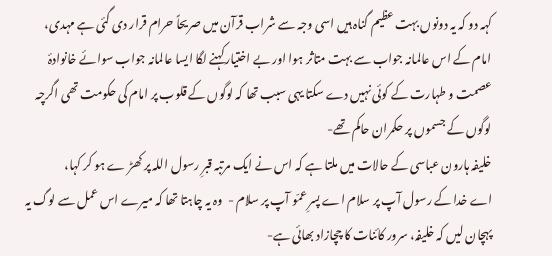کہہ دو کہ يہ دونوں بہت عظيم گناہ ہیں اسی وجہ سے شراب قرآن ميں صريحاً حرام قرار دی گئی ہے مہدی، امام کے اس عالمانہ جواب سے بہت متاثر ہوا اور بے اختيارکہنے لگا ايسا عالمانہ جواب سوائے خانوادۂ عصمت و طہارت کے کوئی نہيں دے سکتا یہی سبب تھا کہ لوگوں کے قلوب پر امام کی حکومت تھی اگرچہ لوگوں کے جسموں پر حکمران حاکم تھے-
خلیفہ ہارون عباسی کے حالات ميں ملتا ہے کہ اس نے ايک مرتبہ قبرِ رسول اللہ پر کھڑ ے ہو کر کہا،
اے خدا کے رسول آپ پر سلام اے پسرِ عمّو آپ پر سلام -  وہ يہ چاہتا تھا کہ ميرے اس عمل سے لوگ يہ پہچان ليں کہ خليفہ، سرور کائنات کا چچازاد بھائی ہے-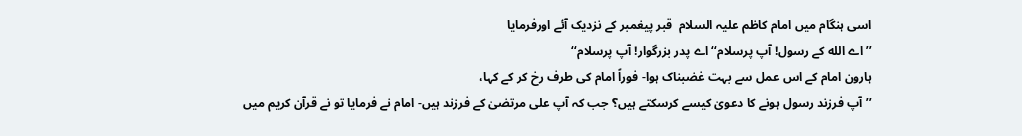اسی ہنگام میں امام کاظم علیہ السلام  قبر پيغمبر کے نزديک آئے اورفرمايا
’’اے الله کے رسول! آپ پرسلام‘‘ اے پدر بزرگوار! آپ پرسلام‘‘
ہارون امام کے اس عمل سے بہت غضبناک ہوا- فوراً امام کی طرف رخ کر کے کہا،
’’آپ فرزند رسول ہونے کا دعویٰ کيسے کرسکتے ہيں؟ جب کہ آپ علی مرتضیٰ کے فرزند ہیں- امام نے فرمايا تو نے قرآن کريم ميں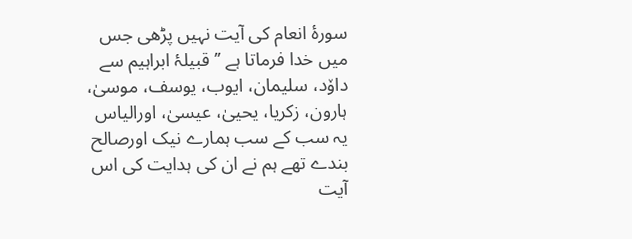سورۂ انعام کی آيت نہيں پڑھی جس ميں خدا فرماتا ہے ’’قبيلۂ ابراہيم سے داۆد، سليمان، ايوب، يوسف، موسیٰ، ہارون، زکريا، یحییٰ، عیسیٰ، اورالياس يہ سب کے سب ہمارے نيک اورصالح بندے تھے ہم نے ان کی ہدايت کی اس آيت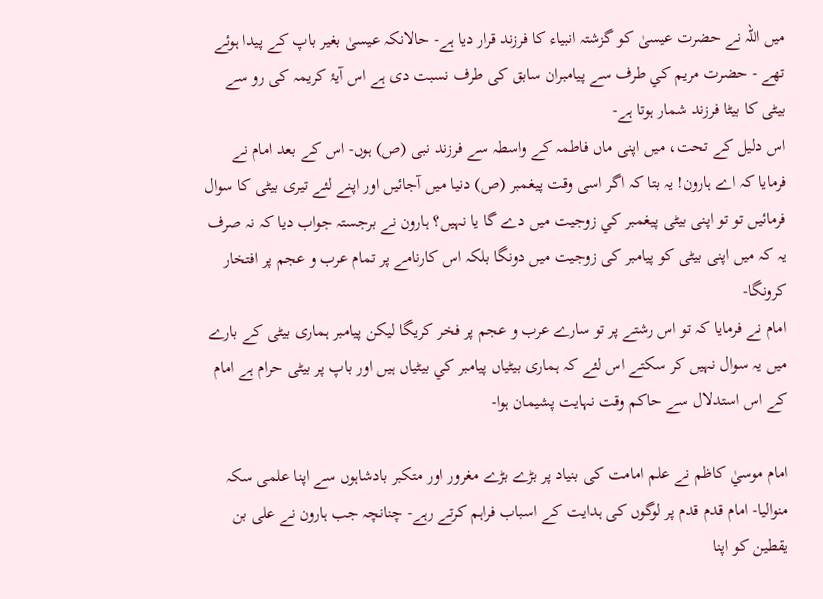ميں اللہ نے حضرت عیسیٰ کو گزشتہ انبياء کا فرزند قرار ديا ہے- حالانکہ عیسیٰ بغير باپ کے پيدا ہوئے تھے - حضرت مريم کي طرف سے پيامبران سابق کی طرف نسبت دی ہے اس آيۂ کريمہ کی رو سے بیٹی کا بيٹا فرزند شمار ہوتا ہے-
اس دليل کے تحت، ميں اپنی ماں فاطمہ کے واسطہ سے فرزند نبی (ص) ہوں- اس کے بعد امام نے فرمایا کہ اے ہارون! يہ بتا کہ اگر اسی وقت پيغمبر (ص) دنيا ميں آجائيں اور اپنے لئے تیری بیٹی کا سوال فرمائيں تو تو اپنی بیٹی پيغمبر کي زوجيت ميں دے گا يا نہيں؟ ہارون نے برجستہ جواب ديا کہ نہ صرف يہ کہ ميں اپنی بیٹی کو پيامبر کی زوجيت ميں دونگا بلکہ اس کارنامے پر تمام عرب و عجم پر افتخار کرونگا-
امام نے فرمایا کہ تو اس رشتے پر تو سارے عرب و عجم پر فخر کريگا ليکن پيامبر ہماری بیٹی کے بارے ميں يہ سوال نہيں کر سکتے اس لئے کہ ہماری بيٹياں پيامبر کي بيٹياں ہيں اور باپ پر بیٹی حرام ہے امام کے اس استدلال سے حاکم وقت نہايت پشيمان ہوا-

امام موسيٰ کاظم نے علم امامت کی بنياد پر بڑے بڑے مغرور اور متکبر بادشاہوں سے اپنا علمی سکہ منواليا- امام قدم قدم پر لوگوں کی ہدايت کے اسباب فراہم کرتے رہے- چنانچہ جب ہارون نے علی بن يقطين کو اپنا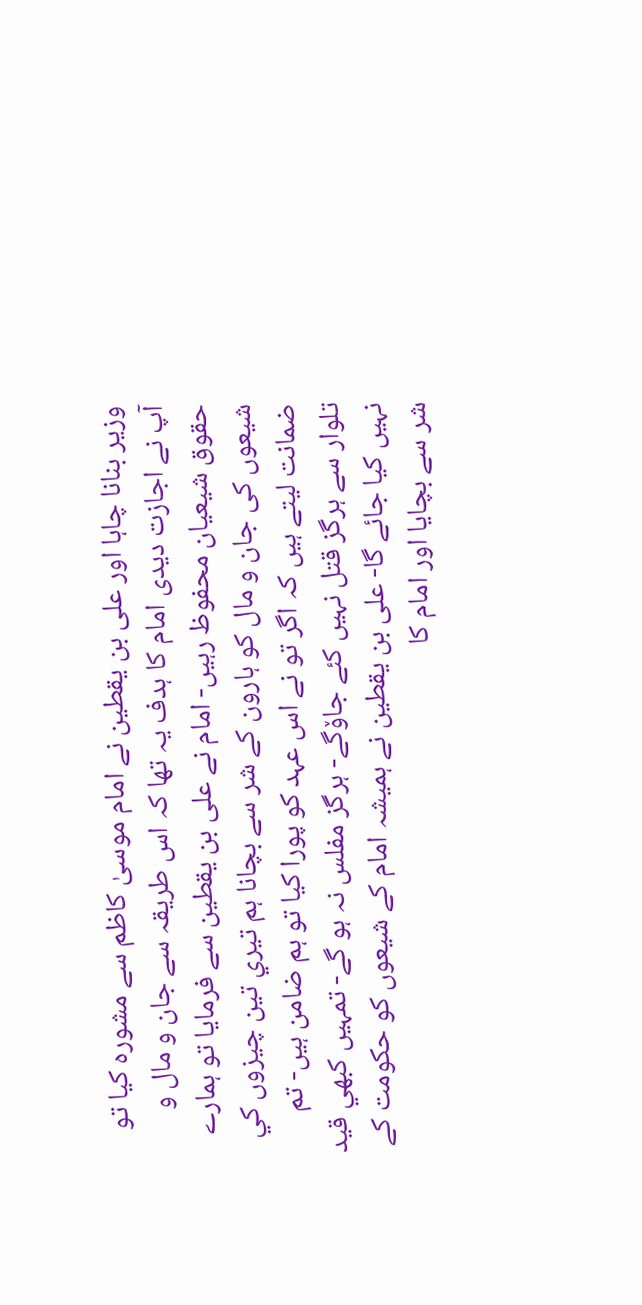وزير بنانا چاہا اور علی بن يقطين نے امام موسیٰ کاظم سے مشورہ کيا تو آپ نے اجازت دیدی امام کا ہدف يہ تھا کہ اس طريقہ سے جان و مال و حقوق شيعيان محفوظ رہيں- امام نے علی بن يقطين سے فرمايا تو ہمارے شيعوں کی جان و مال کو ہارون کے شر سے بچانا ہم تيري تين چيزوں کي ضمانت ليتے ہيں کہ اگر تو نے اس عہد کو پورا کيا تو ہم ضامن ہيں- تم تلوار سے ہرگز قتل نہيں کئے جاۆگے- ہرگز مفلس نہ ہو گے- تمہيں کبھي قيد نہيں کيا جائے گا- علی بن يقطين نے ہميشہ امام کے شيعوں کو حکومت کے شر سے بچايا اور امام کا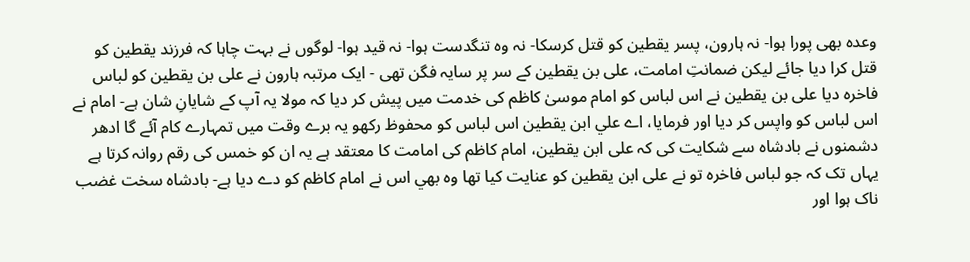وعدہ بھی پورا ہوا- نہ ہارون، پسر يقطين کو قتل کرسکا- نہ وہ تنگدست ہوا- نہ قيد ہوا- لوگوں نے بہت چاہا کہ فرزند يقطين کو قتل کرا ديا جائے ليکن ضمانتِ امامت، علی بن يقطين کے سر پر سايہ فگن تھی - ايک مرتبہ ہارون نے علی بن يقطين کو لباس فاخرہ ديا علی بن يقطين نے اس لباس کو امام موسیٰ کاظم کی خدمت ميں پيش کر ديا کہ مولا يہ آپ کے شايانِ شان ہے- امام نے اس لباس کو واپس کر ديا اور فرمایا، اے علي ابن يقطين اس لباس کو محفوظ رکھو يہ برے وقت ميں تمہارے کام آئے گا ادھر دشمنوں نے بادشاہ سے شکايت کی کہ علی ابن يقطين، امام کاظم کی امامت کا معتقد ہے يہ ان کو خمس کی رقم روانہ کرتا ہے يہاں تک کہ جو لباس فاخرہ تو نے علی ابن يقطين کو عنايت کيا تھا وہ بھي اس نے امام کاظم کو دے ديا ہے- بادشاہ سخت غضب ناک ہوا اور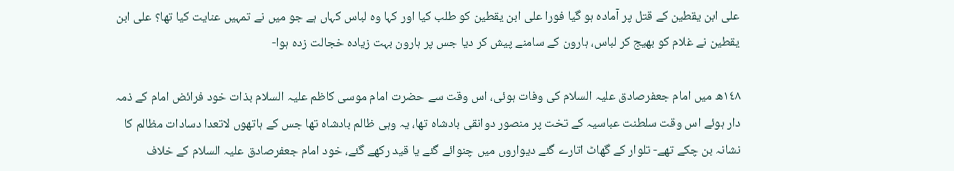علی ابن يقطين کے قتل پر آمادہ ہو گيا فورا علی ابن يقطين کو طلب کيا اور کہا وہ لباس کہاں ہے جو ميں نے تمہيں عنايت کيا تھا؟ علی ابن يقطين نے غلام کو بھيج کر لباس، ہارون کے سامنے پيش کر ديا جس پر ہارون بہت زيادہ خجالت زدہ ہوا-

١٤٨ھ میں امام جعفرصادق علیہ السلام کی وفات ہوئی، اس وقت سے حضرت امام موسی کاظم علیہ السلام بذات خود فرائض امام کے ذمہ دار ہوئے اس وقت سلطنت عباسیہ کے تخت پر منصور دوانقی بادشاہ تھا، یہ وہی ظالم بادشاہ تھا جس کے ہاتھوں لاتعدا دسادات مظالم کا نشانہ بن چکے تھے- تلوار کے گھاٹ اتارے گئے دیواروں میں چنوائے گئے یا قید رکھے گئے، خود امام جعفرصادق علیہ السلام کے خلاف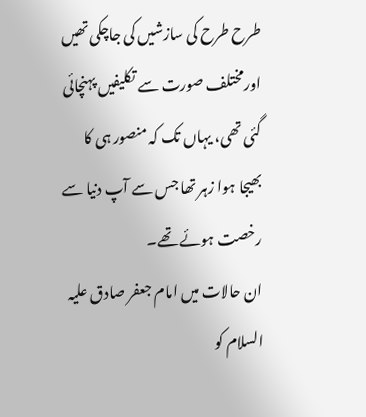طرح طرح کی سازشیں کی جاچکی تھیں اورمختلف صورت سے تکلیفیں پہنچائی گئی تھی، یہاں تک کہ منصور ہی کا بھیجا ہوا زہر تھا جس سے آپ دنیا سے رخصت ہوئے تھے۔
ان حالات میں امام جعفر صادق علیہ السلام کو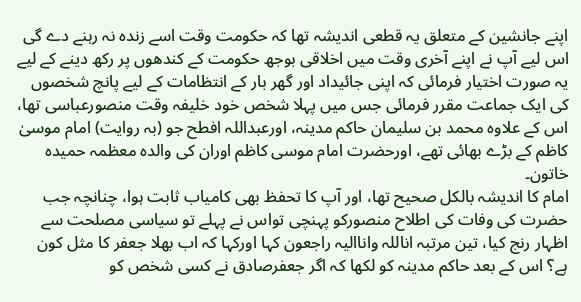اپنے جانشین کے متعلق یہ قطعی اندیشہ تھا کہ حکومت وقت اسے زندہ نہ رہنے دے گی اس لیے آپ نے اپنے آخری وقت میں اخلاقی بوجھ حکومت کے کندھوں پر رکھ دینے کے لیے یہ صورت اختیار فرمائی کہ اپنی جائیداد اور گھر بار کے انتظامات کے لیے پانچ شخصوں کی ایک جماعت مقرر فرمائی جس میں پہلا شخص خود خلیفہ وقت منصورعباسی تھا، اس کے علاوہ محمد بن سلیمان حاکم مدینہ، اورعبداللہ افطح جو (بہ روایت) امام موسیٰ کاظم کے بڑے بھائی تھے، اورحضرت امام موسی کاظم اوران کی والدہ معظمہ حمیدہ خاتون۔
امام کا اندیشہ بالکل صحیح تھا، اور آپ کا تحفظ بھی کامیاب ثابت ہوا، چنانچہ جب حضرت کی وفات کی اطلاح منصورکو پہنچی تواس نے پہلے تو سیاسی مصلحت سے اظہار رنج کیا، تین مرتبہ اناللہ واناالیہ راجعون کہا اورکہا کہ اب بھلا جعفر کا مثل کون ہے؟ اس کے بعد حاکم مدینہ کو لکھا کہ اگر جعفرصادق نے کسی شخص کو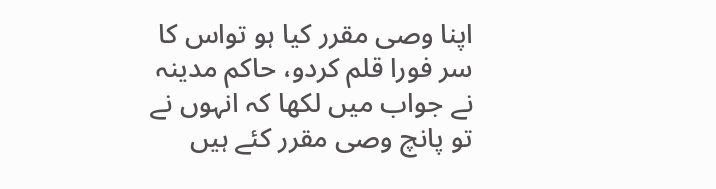اپنا وصی مقرر کیا ہو تواس کا سر فورا قلم کردو، حاکم مدینہ نے جواب میں لکھا کہ انہوں نے تو پانچ وصی مقرر کئے ہیں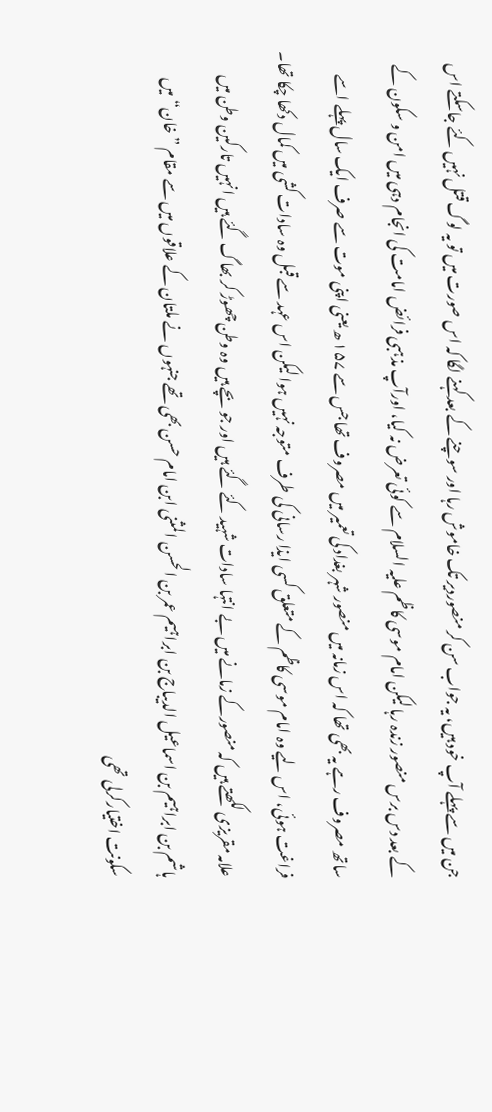جن میں سے پہلے آپ خود ہیں، یہ جواب سن کر منصوردیر تک خاموش رہا اور سوچنے کے بعد کہنے لگا کہ اس صورت میں تو یہ لوگ قتل نہیں کئے جاسکتے اس کے بعد دس برس منصور زندہ رہا لیکن امام موسی کاظم علیہ السلام سے کوئی تعرض نہ کیا، اورآپ مذہبی فرائض امامت کی انجام دہی میں امن و سکون کے ساتھ مصروف رہے یہ بھی تھا کہ اس زمانہ میں منصور شہر بغداد کی تعمیر میں مصروف تھا جس سے ۱۵۷ ھ یعنی اپنی موت سے صرف ایک سال پہلے اسے فراغت ہوئی، اس لیے وہ امام موسی کاظم کے متعلق کسی ایذا رسانی کی طرف متوجہ نہیں ہوا لیکن اس عہد سے قبل وہ سادات کشی میں کمال دکھا چکا تھا۔
علامہ مقریزی لکھتے ہیں کہ منصورکے زمانے میں بے انتہا سادات شہید کئے گئے ہیں اور جو بچے ہیں وہ وطن چھوڑ کر بھاگ گئے ہیں انہیں تارکین وطن میں ہاشم بن ابراہیم بن اسماعیل الدیباج بن ابراہیم عمر بن الحسن المثنی ابن امام حسن بھی تھے جنہوں نے ملتان کے علاقوں میں سے مقام ”خان“ میں سکونت اختیارکرلی تھی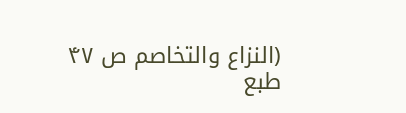(النزاع والتخاصم ص ۴۷ طبع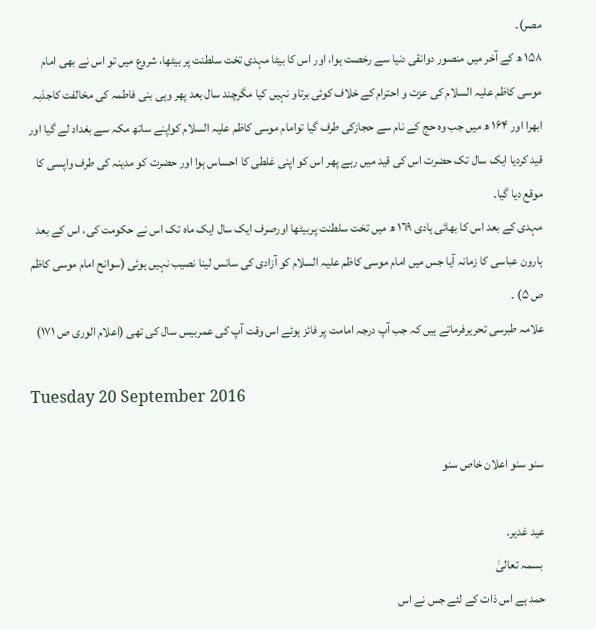مصر)۔
۱۵۸ ھ کے آخر میں منصور دوانقی دنیا سے رخصت ہوا، اور اس کا بیٹا مہدی تخت سلطنت پر بیٹھا، شروع میں تو اس نے بھی امام موسی کاظم علیہ السلام کی عزت و احترام کے خلاف کوئی برتاو نہیں کیا مگرچند سال بعد پھر وہی بنی فاطمہ کی مخالفت کاجذبہ ابھرا اور ۱۶۴ ھ میں جب وہ حج کے نام سے حجازکی طرف گیا توامام موسی کاظم علیہ السلام کواپنے ساتھ مکہ سے بغداد لے گیا اور قید کردیا ایک سال تک حضرت اس کی قید میں رہے پھر اس کو اپنی غلطی کا احساس ہوا اور حضرت کو مدینہ کی طرف واپسی کا موقع دیا گیا۔
مہدی کے بعد اس کا بھائی ہادی ۱٦٩ ھ میں تخت سلطنت پربیٹھا اورصرف ایک سال ایک ماہ تک اس نے حکومت کی، اس کے بعد ہارون عباسی کا زمانہ آیا جس میں امام موسی کاظم علیہ السلام کو آزادی کی سانس لینا نصیب نہیں ہوئی (سوانح امام موسی کاظم ص ۵) ۔
علامہ طبرسی تحریرفرماتے ہیں کہ جب آپ درجہ امامت پر فائز ہوئے اس وقت آپ کی عمربیس سال کی تھی (اعلام الوری ص ۱۷۱)

Tuesday 20 September 2016

سنو سنو اعلان خاص سنو

عید غدیر.
 بسمہ تعالیٰ
حمد ہے اس ذات کے لئے جس نے اس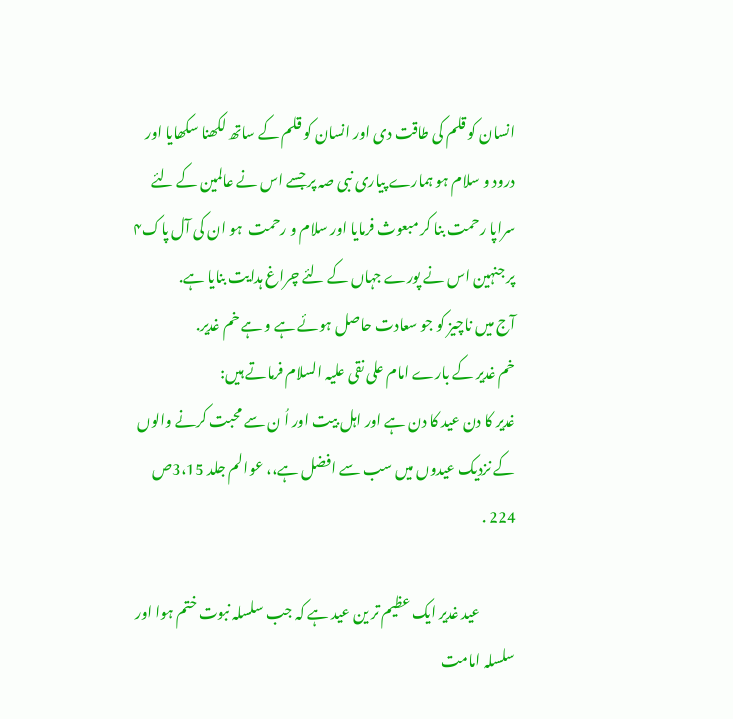انسان کو قلم کی طاقت دی اور انسان کو قلم کے ساتھ لکھنا سکھایا اور درود و سلام ہو ہمارے پیاری نبی صہ پر جسے اس نے عالمین کے لئے سراپا رحمت بنا کر مبعوث فرمایا اور سلام و رحمت  ہو ان کی آل پاک۴ پر جنہین اس نے پورے جہاں کے لئے چراغ ہدایت بنایا ہے.
آج میں ناچیز کو جو سعادت حاصل ہوئے ہے و ہے خم غدیر.
خم غدیر کے بارے امام علی نقی علیہ السلام فرماتے ہیں:
غدیر کا دن عید کا دن ہے اور اہل بیت اور اُ ن سے محبت کرنے والوں کے نزدیک عیدوں میں سب سے افضل ہے،، عوالم جلد 3،15ص 224 .

            عید غدیر ایک عظیم تر ین عید ہے کہ جب سلسلہ نبوت ختم ہوا اور سلسلہ امامت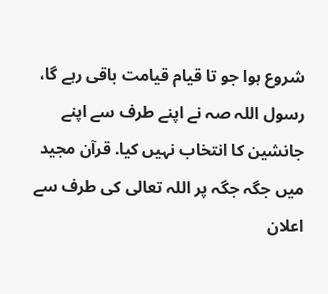شروع ہوا جو تا قیام قیامت باقی رہے گا،
رسول اللہ‌ صہ نے اپنے طرف سے اپنے جانشین کا انتخاب نہیں کیا. قرآن مجید میں جگہ جگہ پر اللہ تعالی کی طرف سے اعلان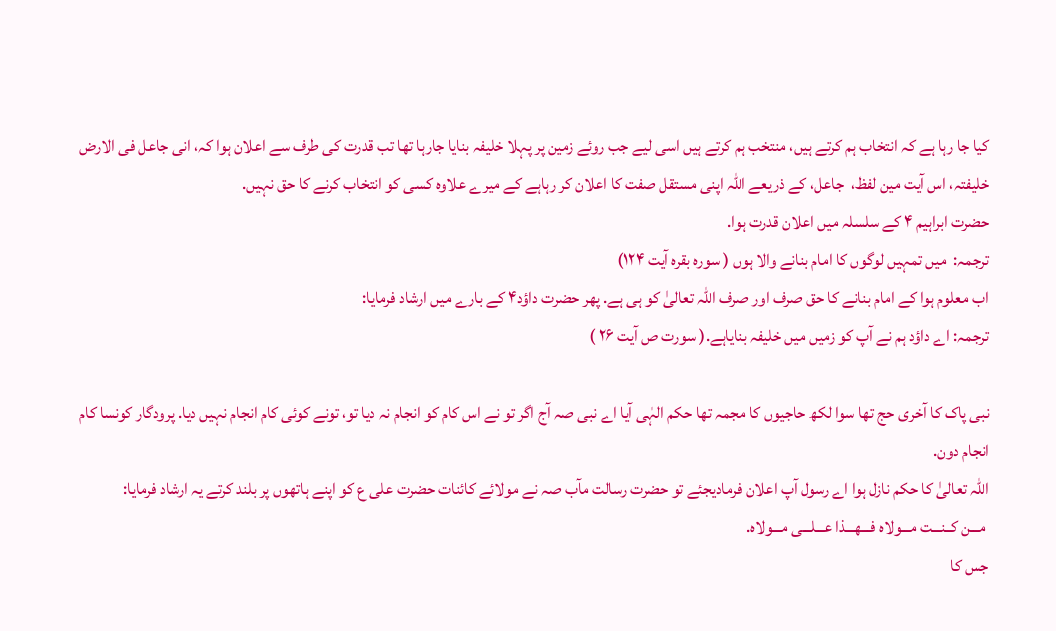کیا جا رہا ہے کہ انتخاب ہم کرتے ہیں، منتخب ہم کرتے ہیں اسی لیے جب روئے زمین پر پہلا خلیفہ بنایا جارہا تھا تب قدرت کی طرف سے اعلان ہوا کہ، انی جاعل فی الارض خلیفتہ، اس آیت مین لفظ،  جاعل، کے ذریعے اللہ اپنی مستقل صفت کا اعلان کر رہاہے کے میرے علاوہ کسی کو انتخاب کرنے کا حق نہیں.
حضرت ابراہیم ۴ کے سلسلہ میں اعلان قدرت ہوا.
ترجمہ:  میں تمہیں لوگوں کا امام بنانے والا ہوں ( سورہ بقرہ آیت ۱۲۴)
اب معلوم ہوا کے امام بنانے کا حق صرف اور صرف اللہ تعالیٰ کو ہی ہے. پھر حضرت داؤد۴ کے بارے میں ارشاد فرمایا:
ترجمہ: اے داؤد ہم نے آپ کو زمیں میں خلیفہ بنایاہے.( سورت ص آیت ۲۶ )

نبی پاک کا آخری حج تھا سوا لکھ حاجیوں کا مجمہ تھا حکم الہٰی آیا اے نبی صہ آج اگر تو نے اس کام کو انجام نہ دیا تو، تونے کوئی کام انجام نہیں دیا. پرودگار کونسا کام انجام دون.
اللہ تعالیٰ کا حکم نازل ہوا اے رسول آپ اعلان فرمادیجئے تو حضرت رسالت مآب صہ نے مولائے کائنات حضرت علی ع کو اپنے ہاتھوں پر بلند کرتے یہ ارشاد فرمایا:
 مـــن کــنـــت مـــولاہ فـــھـــذا عـــلـــی مـــولاہ.
جس کا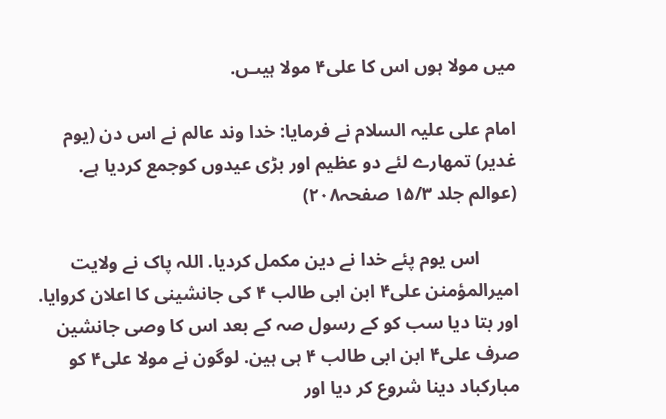میں مولا ہوں اس کا علی۴ مولا ہیںـں.

امام علی علیہ السلام نے فرمایا: خدا وند عالم نے اس دن (یوم غدیر) تمھارے لئے دو عظیم اور بڑی عیدوں کوجمع کردیا ہے.
(عوالم جلد ۱۵/۳ صفحہ۲۰۸)

        اس یوم پئے خدا نے دین مکمل کردیا. اللہ پاک نے ولایت امیرالمؤمنن علی۴ ابن ابی طالب ۴ کی جانشینی کا اعلان کروایا. اور بتا دیا سب کو کے رسول صہ کے بعد اس کا وصی جانشین صرف علی۴ ابن ابی طالب ۴ ہی ہین. لوگون نے مولا علی۴ کو مبارکباد دینا شروع کر دیا اور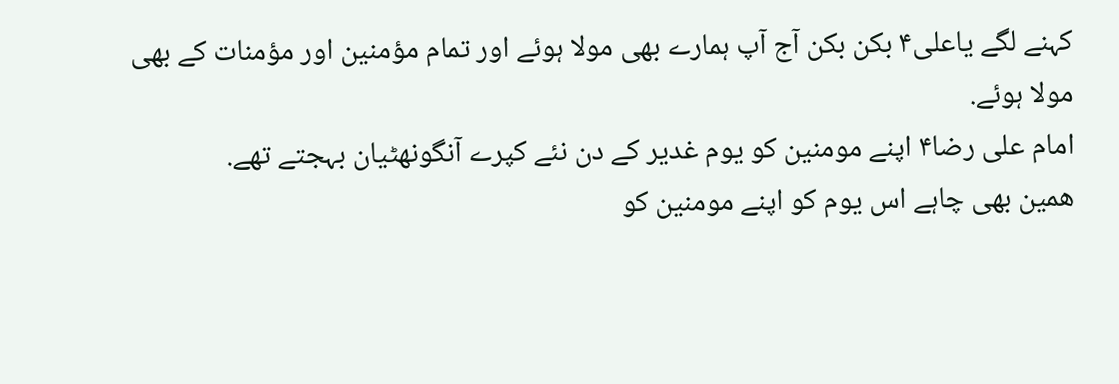کہنے لگے یاعلی۴ بکن بکن آج آپ ہمارے بھی مولا ہوئے اور تمام مؤمنین اور مؤمنات کے بھی مولا ہوئے.
امام علی رضا۴ اپنے مومنین کو یوم غدیر کے دن نئے کپرے آنگونھٹیان بہجتے تھے.
ھمین بھی چاہے اس یوم کو اپنے مومنین کو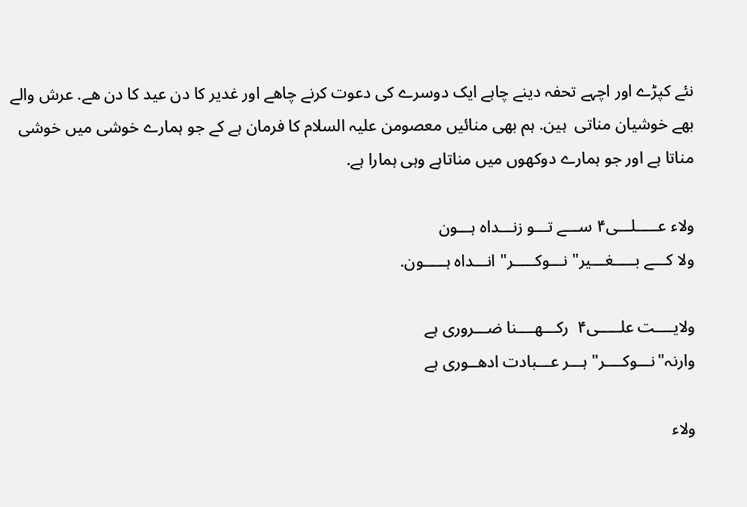نئے کپڑے اور اچہے تحفہ دینے چاہے ایک دوسرے کی دعوت کرنے چاھے اور غدیر کا دن عید کا دن ھے. عرش والے بھے خوشیان مناتی  ہین. ہم بھی منائیں معصومن علیہ السلام کا فرمان ہے کے جو ہمارے خوشی میں خوشی مناتا ہے اور جو ہمارے دوکھوں میں مناتاہے وہی ہمارا ہے.

ولاء عـــــلـــی۴ ســـے تـــو زنـــداہ ہـــون
ولا کـــے بـــــغـــیر" نـــوکـــــر" انـــداہ ہـــــون.

ولایــــت علـــــی۴  رکـــھــــنا ضـــروری ہے
وارنہ"نـــوکــــر" ہـــر عـــبادت ادھــوری ہے

ولاء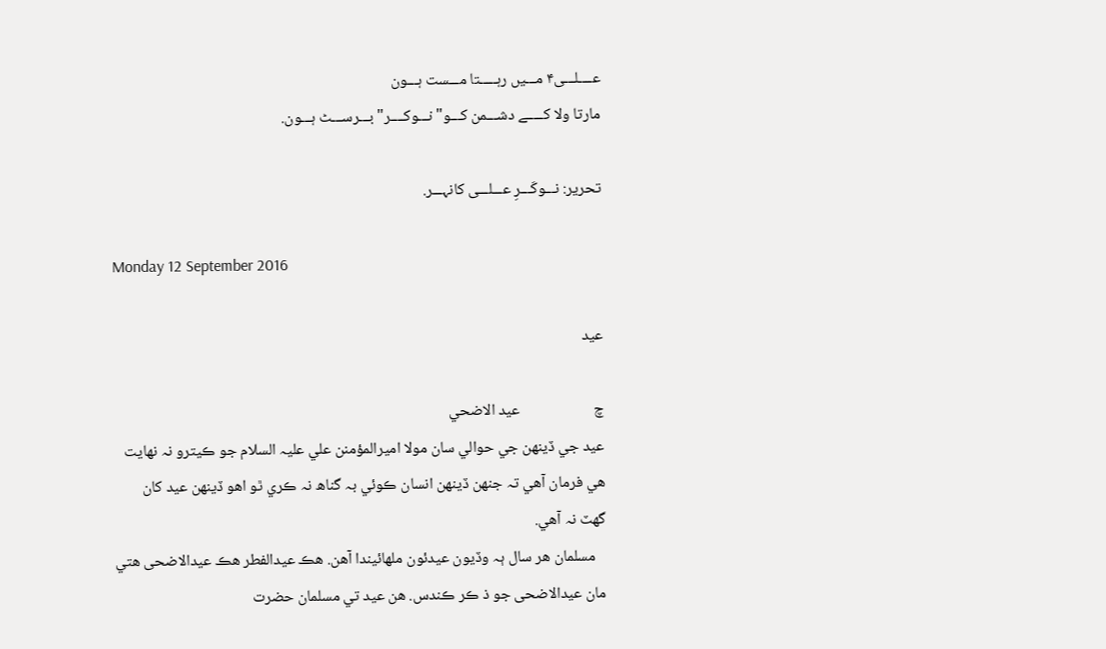عــــلـــی۴ مـــیں رہـــــتا مـــست ہـــون
مارتا ولا کـــــے دشـــمن کـــو" نـــوکــــر" بـــرســـٹ ہـــون.

تحریر: نـــوکَـــرِ عـــلـــی کانہـــر.

Monday 12 September 2016

عيد

چ                     عيد الاضحي
عيد جي ڏينهن جي حوالي سان مولا اميرالمؤمنن علي عليہ السلام جو ڪيترو نہ نهايت هي فرمان آھي تہ جنهن ڏينهن انسان ڪوئي بہ گناھ نہ ڪري ٿو اهو ڏينهن عيد کان گهٽ نہ آھي.
   مسلمان هر سال ٻہ وڏيون عيدئون ملهائيندا آهن. هڪ عيدالفطر هڪ عيدالاضحى هتي مان عيدالاضحى جو ذ ڪر ڪندس. هن عيد تي مسلمان حضرت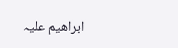ابراهيم عليہ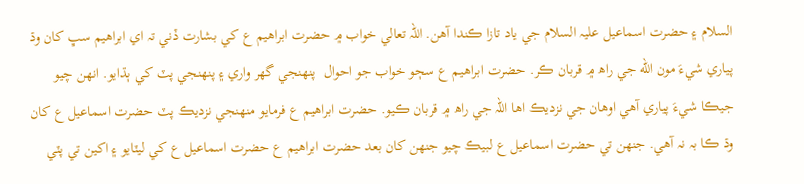السلام ۽ حضرت اسماعيل عليہ السلام جي ياد تازا ڪندا آھن. اللہ تعالي خواب ۾ حضرت ابراهيم ع کي بشارت ڏني تہ اي ابراهيم سڀ کان وڌ پياري شيءَ مون الله جي راھ ۾ قربان ڪر. حضرت ابراهيم ع سڄو خواب جو احوال  پنهنجي گهر واري ۽ پنهنجي پٽ کي ٻڌايو. انهن چيو جيڪا شيءَ پياري آهي اوهان جي نزديڪ اها اللہ جي راھ ۾ قربان ڪيو. حضرت ابراهيم ع فرمايو منهنجي نزديڪ پٽ حضرت اسماعيل ع کان وڌ ڪا بہ نہ آھي. جنهن تي حضرت اسماعيل ع لبيڪ چيو جنهن کان بعد حضرت ابراهيم ع حضرت اسماعيل ع کي ليٽايو ۽ اکين تي پٽي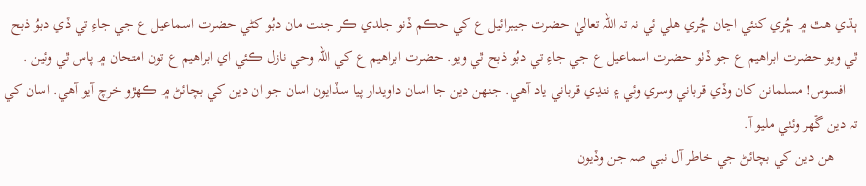ٻڌي هٿ ۾ ڇُري کنئي اڃان ڇُري هلي ئي نہ تہ اللہ تعاليٰ حضرت جيبرائيل ع کي حڪم ڏنو جلدي ڪر جنت مان دبُو کڻي حضرت اسماعيل ع جي جاءِ تي ڏي دبوُ ذبح ٿي ويو حضرت ابراهيم ع جو ڏٺو حضرت اسماعيل ع جي جاءِ تي دبُو ذبح ٿي ويو. حضرت ابراهيم ع کي اللہ وحي نازل ڪئي اي ابراهيم ع تون امتحان ۾ پاس ٿي وئين .
   افسوس! مسلمانن کان وڏي قرباني وسري وئي ۽ ننڍي قرباني ياد آھي. جنهن دين جا اسان داويدار پيا سڏايون اسان جو ان دين کي بچائڻ ۾ ڪهڙو خرچ آيو آھي. اسان کي تہ دين ڱهر وئٺي مليو آ.
      هن دين کي بچائڻ جي خاطر آل نبي صہ جن وڏيون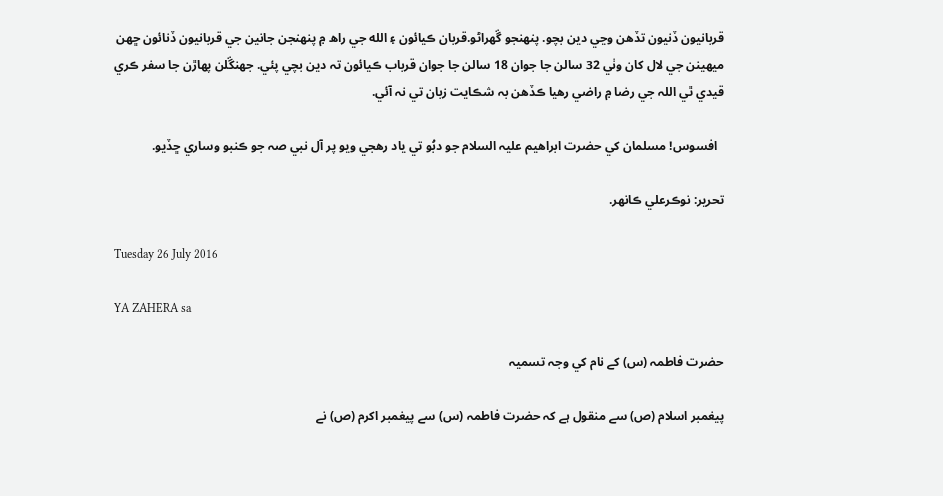قربانيون ڏنيون تڏهن وڃي دين بچو. پنهنجو ڱهراڻو.قربان ڪيائون ۽ الله جي راھ ۾ پنهنجن جانين جي قربانيون ڏنائون ڇهن ميهينن جي لال کان وٺي 32 سالن جا جوان 18 سالن جا جوان قرباب ڪيائون تہ دين بچي پئي. جهنڱلن پهاڙن جا سفر ڪري قيدي ٿي اللہ جي رضا ۾ راضي رهيا ڪڏھن بہ شڪايت زبان تي نہ آئي.

  افسوس! مسلمان کي حضرت ابراهيم عليہ السلام جو دبُو تي ياد رهجي ويو پر آل نبي صہ جو ڪنبو وساري ڇڏيو.

تحرير: نوڪرعلي ڪانهر.

Tuesday 26 July 2016

YA ZAHERA sa

حضرت فاطمہ (س) کے نام کي وجہ تسميہ

پيغمبر اسلام (ص) سے منقول ہے کہ حضرت فاطمہ (س) سے پيغمبر اکرم (ص) نے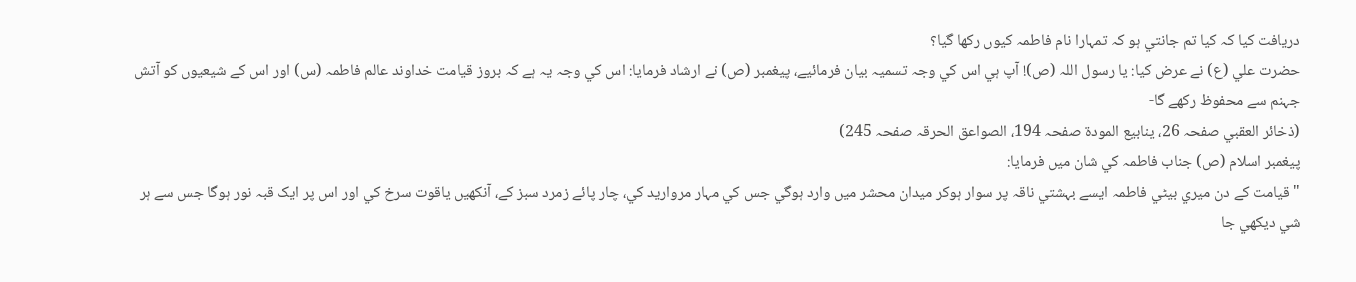دريافت کيا کہ کيا تم جانتي ہو کہ تمہارا نام فاطمہ کيوں رکھا گيا؟
حضرت علي (ع) نے عرض کيا: يا رسول اللہ (ص)! آپ ہي اس کي وجہ تسميہ بيان فرمائيے، پيغمبر (ص) نے ارشاد فرمايا: اس کي وجہ يہ ہے کہ بروز قيامت خداوند عالم فاطمہ (س) اور اس کے شيعيوں کو آتش جہنم سے محفوظ رکھے گا-
(ذخائر العقبي صفحہ 26، ينابيع المودة صفحہ 194، الصواعق الحرقہ صفحہ 245)
پيغمبر اسلام (ص) جناب فاطمہ کي شان ميں فرمايا:
"قيامت کے دن ميري بيٹي فاطمہ ايسے بہشتي ناقہ پر سوار ہوکر ميدان محشر ميں وارد ہوگي جس کي مہار مرواريد کي، چار پائے زمرد سبز کے، آنکھيں ياقوت سرخ کي اور اس پر ايک قبہ نور ہوگا جس سے ہر شي ديکھي جا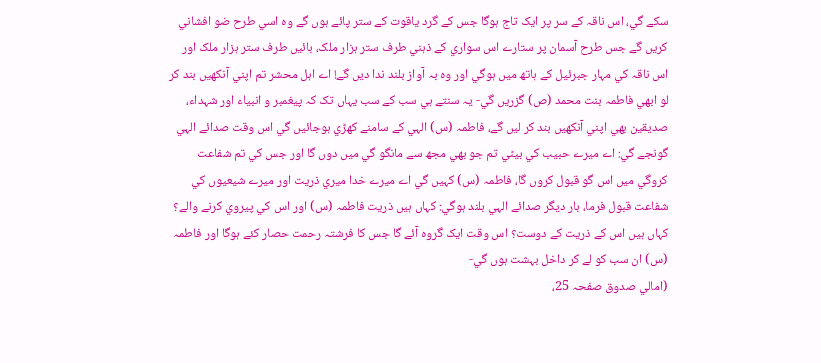سکے گي، اس ناقہ کے سر پر ايک تاج ہوگا جس کے گرد ياقوت کے ستر پائے ہوں گے وہ اسي طرح ضو افشاني کريں گے جس طرح آسمان پر ستارے اس سواري کے ذہني طرف ستر ہزار ملک، بائيں طرف ستر ہزار ملک اور اس ناقہ کي مہار جبرئيل کے ہاتھ ميں ہوگي اور وہ بہ آواز بلند ندا ديں گے! اے اہل محشر تم اپني آنکھيں بند کر لو ابھي فاطمہ بنت محمد (ص) گزريں گي- يہ سنتے ہي سب کے سب يہاں تک کہ پيغمبر و انبياء اور شہداء، صديقين بھي اپني آنکھيں بند کر ليں گے، فاطمہ (س) الہي کے سامنے کھڑي ہوجائيں گي اس وقت صدائے الہي گونجے گي: اے ميرے حبيب کي بيٹي تم جو بھي مجھ سے مانگو گي ميں دوں گا اور جس کي تم شفاعت کروگي ميں اس گو قبول کروں گا، فاطمہ (س) کہيں گي اے ميرے خدا ميري ذريت اور ميرے شيعيوں کي شفاعت قبول فرما، بار ديگر صدائے الہي بلند ہوگي: کہاں ہيں ذريت فاطمہ (س) اور اس کي پيروي کرنے والے؟ کہاں ہيں اس کے ذريت کے دوست؟ اس وقت ايک گروہ آئے گا جس کا فرشتہ رحمت حصار کئے ہوگا اور فاطمہ (س) ان سب کو لے کر داخل بہشت ہوں گي-
(امالي صدوق صفحہ 25،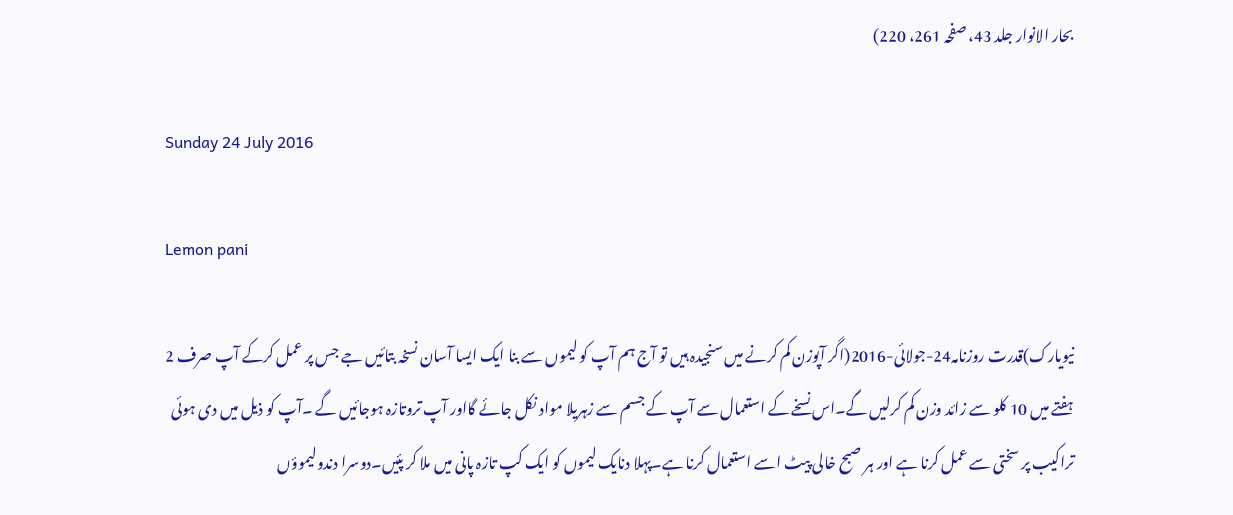بحار الانوار جلد 43، صفحہ 261، 220)

Sunday 24 July 2016

Lemon pani

نیویارک)قدرت روزنامہ24-جولائی-2016(اگر آپوزن کم کرنے میں سنجیدہ ہیں تو آج ہم آپ کو لیموں سے بنا ایک ایسا آسان نسخہ بتائیں جے جس پر عمل کرکے آپ صرف 2 ہفتے میں 10 کلو سے زائد وزن کم کرلیں گے۔اس نسخے کے استعمال سے آپ کے جسم سے زہریلا مواد نکل جائے گااور آپ تروتازہ ہوجائیں گے ۔آپ کو ذیل میں دی ہوئی تراکیب پر سختی سے عمل کرنا ہے اور ہر صبح خالی پیٹ اسے استعمال کرنا ہے۔پہلا دنایک لیموں کو ایک کپ تازہ پانی میں ملا کر پئیں۔دوسرا دندولیموؤں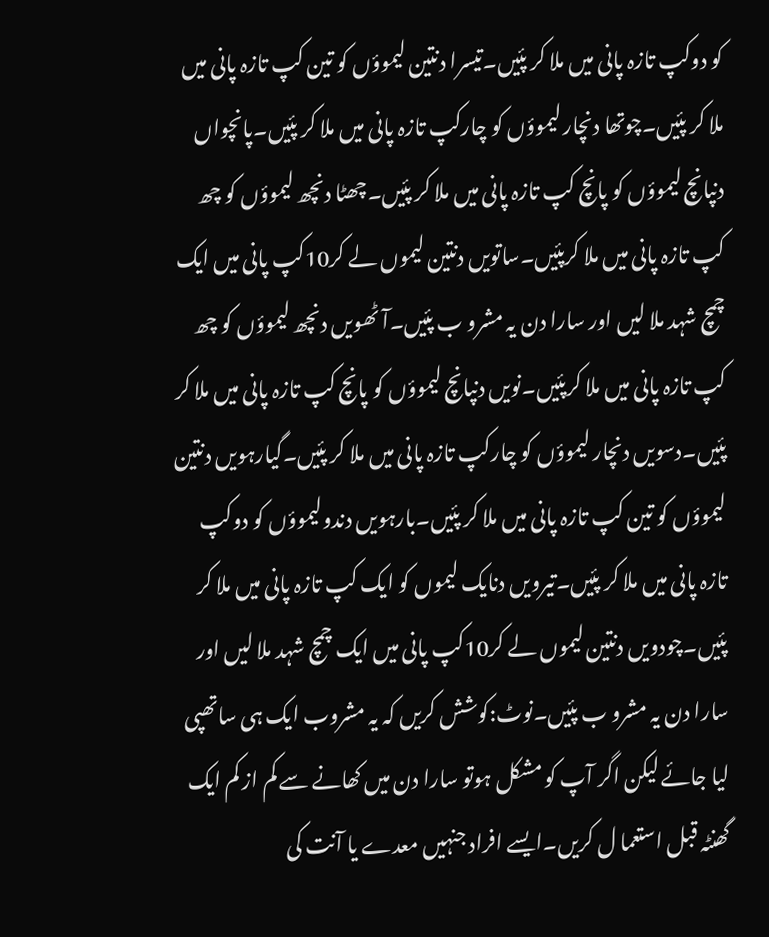کو دوکپ تازہ پانی میں ملا کر پئیں۔تیسرا دنتین لیموؤں کو تین کپ تازہ پانی میں ملا کر پئیں۔چوتھا دنچار لیموؤں کو چارکپ تازہ پانی میں ملا کر پئیں۔پانچواں دنپانچ لیموؤں کو پانچ کپ تازہ پانی میں ملا کر پئیں۔چھٹا دنچھ لیموؤں کو چھ کپ تازہ پانی میں ملا کرپئیں۔ساتویں دنتین لیموں لے کر10کپ پانی میں ایک چمچ شہد ملا لیں اور سارا دن یہ مشرو ب پئیں۔آٹھویں دنچھ لیموؤں کو چھ کپ تازہ پانی میں ملا کرپئیں۔نویں دنپانچ لیموؤں کو پانچ کپ تازہ پانی میں ملا کر پئیں۔دسویں دنچار لیموؤں کو چارکپ تازہ پانی میں ملا کر پئیں۔گیارہویں دنتین لیموؤں کو تین کپ تازہ پانی میں ملا کر پئیں۔بارہویں دندولیموؤں کو دوکپ تازہ پانی میں ملا کر پئیں۔تیرویں دنایک لیموں کو ایک کپ تازہ پانی میں ملا کر پئیں۔چودویں دنتین لیموں لے کر10کپ پانی میں ایک چمچ شہد ملا لیں اور سارا دن یہ مشرو ب پئیں۔نوٹ:کوشش کریں کہ یہ مشروب ایک ہی ساتھپی لیا جائے لیکن اگر آپ کو مشکل ہوتو سارا دن میں کھانے سے کم از کم ایک گھنٹہ قبل استعما ل کریں۔ایسے افراد جنہیں معدے یا آنت کی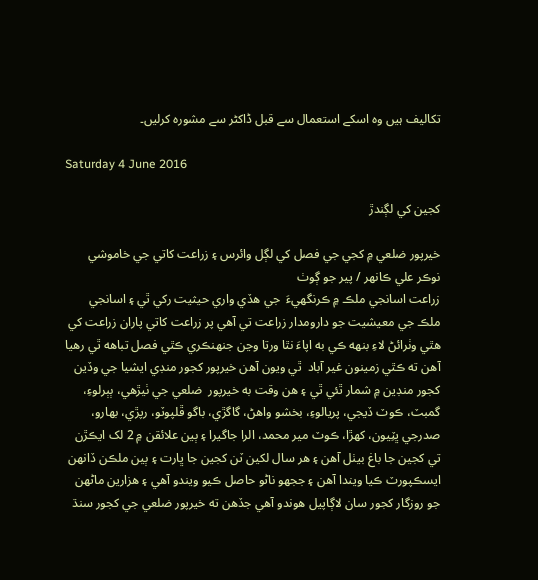تکالیف ہیں وہ اسکے استعمال سے قبل ڈاکٹر سے مشورہ کرلیں۔

Saturday 4 June 2016

کجين کي لڳندڙ

خيرپور ضلعي ۾ کجي جي فصل کي لڳل وائرس ۽ زراعت کاتي جي خاموشي
نوڪر علي ڪانهر / پير جو ڳوٺ
زراعت اسانجي ملڪ ۾ ڪرنگهيءَ  جي هڏي واري حيثيت رکي ٿي ۽ اسانجي ملڪ جي معيشيت جو دارومدار زراعت تي آهي پر زراعت کاتي پاران زراعت کي هٿي وٺرائڻ لاءِ بنهه ڪي به اپاءَ نٿا ورتا وڃن جنهنڪري ڪٿي فصل تباهه ٿي رهيا آهن ته ڪٿي زمينون غير آباد  ٿي ويون آهن خيرپور کجور منڊي ايشيا جي وڏين کجور منڊين ۾ شمار ٿئي ٿي ۽ هن وقت به خيرپور  ضلعي جي ٺيڙهي، ٻٻرلوءِ، گمبٽ، ڪوٽ ڏيجي، پريالوءِ، بخشو واهڻ، گاگڙي، باگو ڦلپوٽو، رپڙي، بهارو، صدرجي ڀٽِيون، کهڙا، ڪوٽ مير محمد، الرا جاگيرا ۽ ٻين علائقن ۾ 2 لک ايڪڙن تي کجين جا باغ بيٺل آهن ۽ هر سال لکين ٽن کجين جا ڀارت ۽ ٻين ملڪن ڏانهن ايسڪپورٽ ڪيا ويندا آهن ۽ ججهو ناڻو حاصل ڪيو ويندو آهي ۽ هزارين ماڻهن جو روزگار کجور سان لاڳاپيل هوندو آهي جڏهن ته خيرپور ضلعي جي کجور سنڌ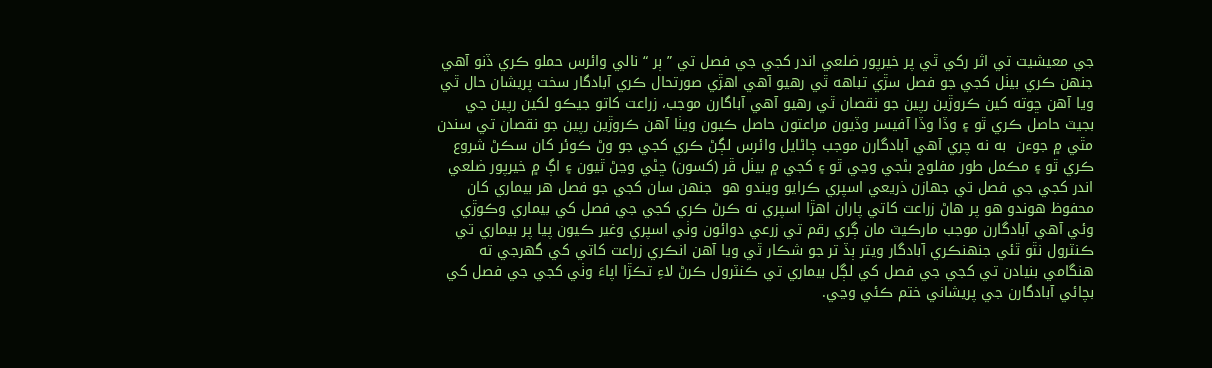جي معيشيت تي اثر رکي ٿي پر خيرپور ضلعي اندر کجي جي فصل تي ” ٻر “ نالي وائرس حملو ڪري ڏنو آهي جنهن ڪري بيٺل کجي جو فصل سڙي تباهه ٿي رهيو آهي اهڙي صورتحال ڪري آبادگار سخت پريشان حال ٿي ويا آهن ڇوته کين ڪروڙين رپين جو نقصان ٿي رهيو آهي آباگارن موجب، زراعت کاتو جيڪو لکين رپين جي بجيٽ حاصل ڪري ٿو ۽ وڏا وڏا آفيسر وڏيون مراعتون حاصل ڪيون ويٺا آهن ڪروڙين رپين جو نقصان تي سندن مٿي ۾ جوءن  به نه چري آهي آبادگارن موجب ڄاڻايل وائرس لڳڻ ڪري کجي جو وڻ ڪوئر کان سڪڻ شروع ڪري ٿو ۽ مڪمل طور مفلوج بڻجي وڃي ٿو ۽ کجي ۾ بيٺل ڦر (کسون) ڇڻي وڃڻ ٿيون ۽ اڳ ۾ خيرپور ضلعي اندر کجي جي فصل تي جهازن ذريعي اسپري ڪرايو ويندو هو  جنهن سان کجي جو فصل هر بيماري کان محفوظ هوندو هو پر هاڻ زراعت کاتي پاران اهڙا اسپري نه ڪرڻ ڪري کجي جي فصل کي بيماري وڪوڙي وئي آهي آبادگارن موجب مارڪيٽ مان ڳري رقم تي زرعي دوائون وٺي اسپري وغير ڪيون پيا پر بيماري تي ڪنٽرول نٿو ٿئي جنهنڪري آبادگار ويتر ٻڏ تر جو شڪار ٿي ويا آهن انڪري زراعت کاتي کي گهرجي ته هنگامي بنيادن تي کجي جي فصل کي لڳل بيماري تي ڪنٽرول ڪرڻ لاءِ تڪڙا اپاءَ وٺي کجي جي فصل کي بچائي آبادگارن جي پريشاني ختم ڪئي وڃي.